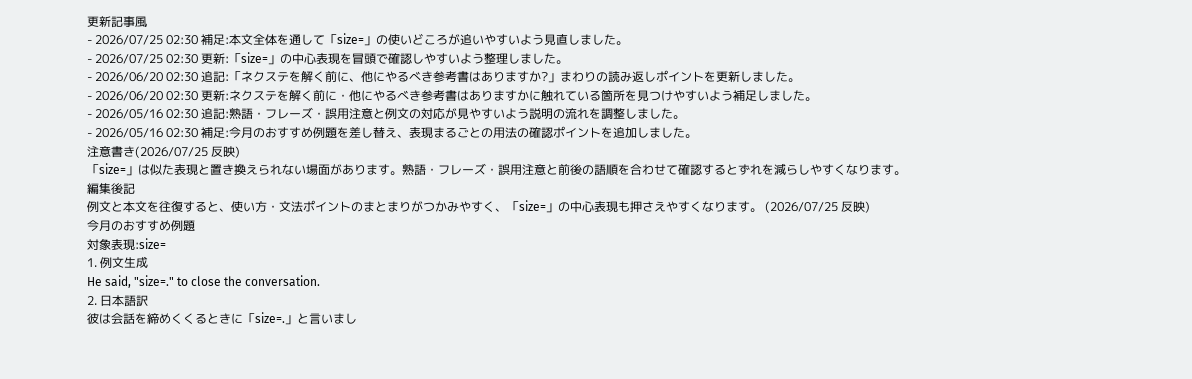更新記事風
- 2026/07/25 02:30 補足:本文全体を通して「size=」の使いどころが追いやすいよう見直しました。
- 2026/07/25 02:30 更新:「size=」の中心表現を冒頭で確認しやすいよう整理しました。
- 2026/06/20 02:30 追記:「ネクステを解く前に、他にやるべき参考書はありますか?」まわりの読み返しポイントを更新しました。
- 2026/06/20 02:30 更新:ネクステを解く前に・他にやるべき参考書はありますかに触れている箇所を見つけやすいよう補足しました。
- 2026/05/16 02:30 追記:熟語・フレーズ・誤用注意と例文の対応が見やすいよう説明の流れを調整しました。
- 2026/05/16 02:30 補足:今月のおすすめ例題を差し替え、表現まるごとの用法の確認ポイントを追加しました。
注意書き(2026/07/25 反映)
「size=」は似た表現と置き換えられない場面があります。熟語・フレーズ・誤用注意と前後の語順を合わせて確認するとずれを減らしやすくなります。
編集後記
例文と本文を往復すると、使い方・文法ポイントのまとまりがつかみやすく、「size=」の中心表現も押さえやすくなります。 (2026/07/25 反映)
今月のおすすめ例題
対象表現:size=
1. 例文生成
He said, "size=." to close the conversation.
2. 日本語訳
彼は会話を締めくくるときに「size=.」と言いまし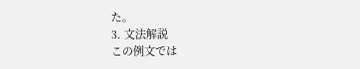た。
3. 文法解説
この例文では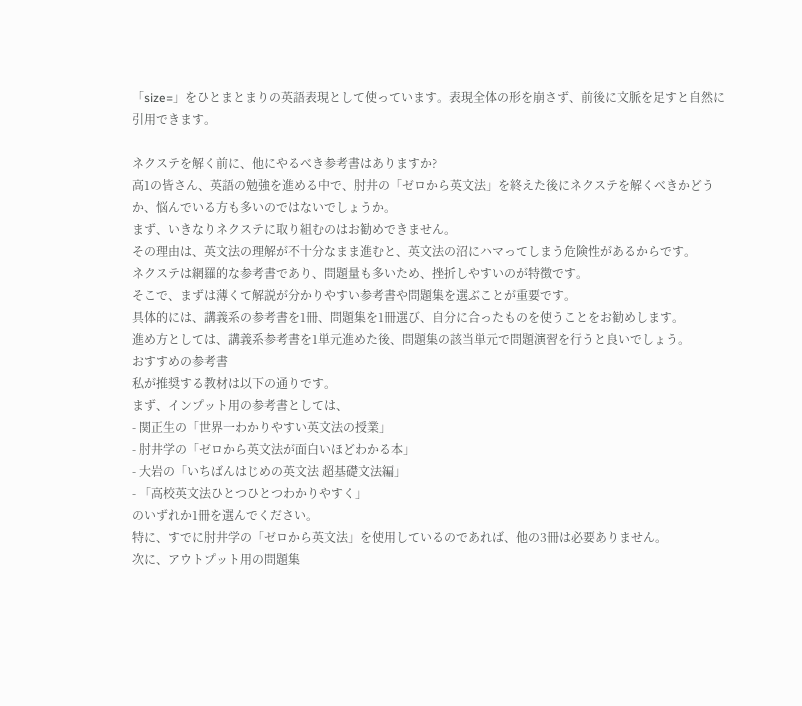「size=」をひとまとまりの英語表現として使っています。表現全体の形を崩さず、前後に文脈を足すと自然に引用できます。

ネクステを解く前に、他にやるべき参考書はありますか?
高1の皆さん、英語の勉強を進める中で、肘井の「ゼロから英文法」を終えた後にネクステを解くべきかどうか、悩んでいる方も多いのではないでしょうか。
まず、いきなりネクステに取り組むのはお勧めできません。
その理由は、英文法の理解が不十分なまま進むと、英文法の沼にハマってしまう危険性があるからです。
ネクステは網羅的な参考書であり、問題量も多いため、挫折しやすいのが特徴です。
そこで、まずは薄くて解説が分かりやすい参考書や問題集を選ぶことが重要です。
具体的には、講義系の参考書を1冊、問題集を1冊選び、自分に合ったものを使うことをお勧めします。
進め方としては、講義系参考書を1単元進めた後、問題集の該当単元で問題演習を行うと良いでしょう。
おすすめの参考書
私が推奨する教材は以下の通りです。
まず、インプット用の参考書としては、
- 関正生の「世界一わかりやすい英文法の授業」
- 肘井学の「ゼロから英文法が面白いほどわかる本」
- 大岩の「いちばんはじめの英文法 超基礎文法編」
- 「高校英文法ひとつひとつわかりやすく」
のいずれか1冊を選んでください。
特に、すでに肘井学の「ゼロから英文法」を使用しているのであれば、他の3冊は必要ありません。
次に、アウトプット用の問題集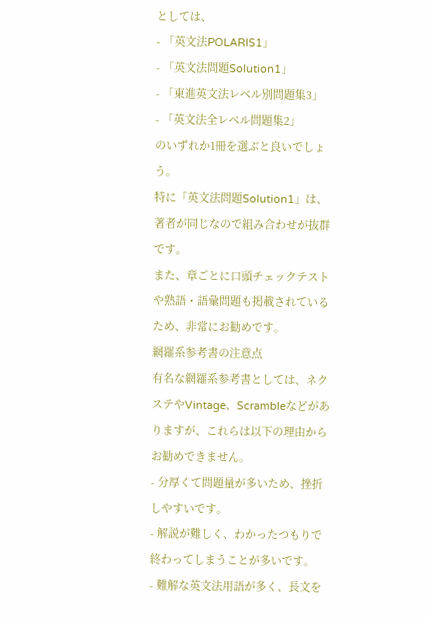としては、
- 「英文法POLARIS1」
- 「英文法問題Solution1」
- 「東進英文法レベル別問題集3」
- 「英文法全レベル問題集2」
のいずれか1冊を選ぶと良いでしょう。
特に「英文法問題Solution1」は、著者が同じなので組み合わせが抜群です。
また、章ごとに口頭チェックテストや熟語・語彙問題も掲載されているため、非常にお勧めです。
網羅系参考書の注意点
有名な網羅系参考書としては、ネクステやVintage、Scrambleなどがありますが、これらは以下の理由からお勧めできません。
- 分厚くて問題量が多いため、挫折しやすいです。
- 解説が難しく、わかったつもりで終わってしまうことが多いです。
- 難解な英文法用語が多く、長文を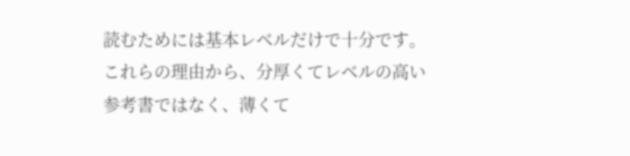読むためには基本レベルだけで十分です。
これらの理由から、分厚くてレベルの高い参考書ではなく、薄くて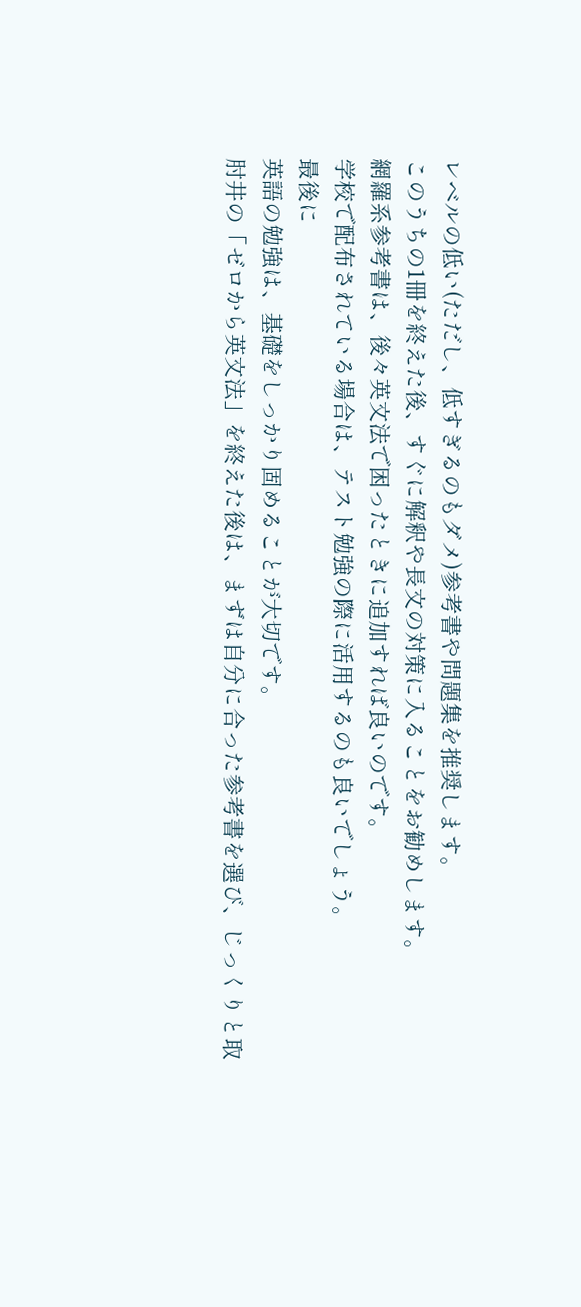レベルの低い(ただし、低すぎるのもダメ)参考書や問題集を推奨します。
このうちの1冊を終えた後、すぐに解釈や長文の対策に入ることをお勧めします。
網羅系参考書は、後々英文法で困ったときに追加すれば良いのです。
学校で配布されている場合は、テスト勉強の際に活用するのも良いでしょう。
最後に
英語の勉強は、基礎をしっかり固めることが大切です。
肘井の「ゼロから英文法」を終えた後は、まずは自分に合った参考書を選び、じっくりと取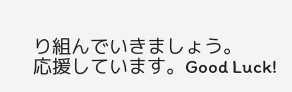り組んでいきましょう。
応援しています。Good Luck!